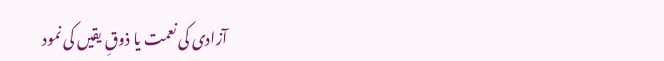آزادی کی نعمت یا ذوقِ یقیں کی نمود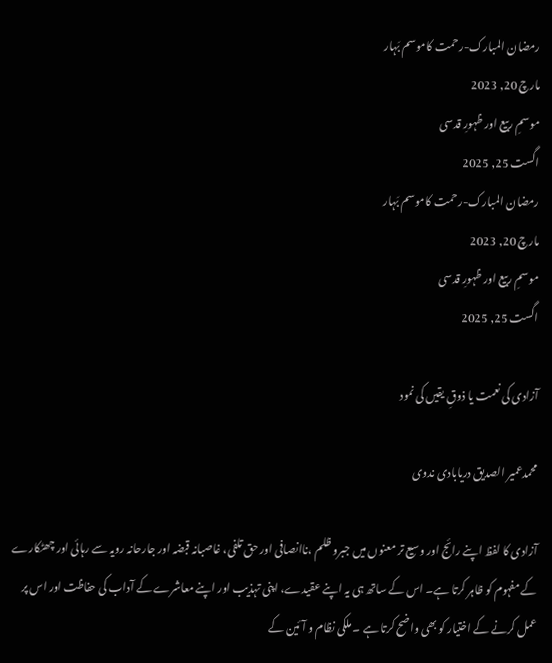رمضان المبارک-رحمت کاموسم بَہار
مارچ 20, 2023
موسمِ ربیع اور ظہورِ قدسی
اگست 25, 2025
رمضان المبارک-رحمت کاموسم بَہار
مارچ 20, 2023
موسمِ ربیع اور ظہورِ قدسی
اگست 25, 2025

آزادی کی نعمت یا ذوقِ یقیں کی نمود

محمدعمیر الصدیق دریابادی ندوی

آزادی کا لفظ اپنے رائج اور وسیع تر معنوں میں جبرو ظلم ،ناانصافی اور حق تلفی، غاصبانہ قبضہ اور جارحانہ رویہ سے رہائی اور چھٹکارے کے مفہوم کو ظاہر کرتا ہے۔ اس کے ساتھ ہی یہ اپنے عقیدے، اپنی تہذیب اور اپنے معاشرے کے آداب کی حفاظت اور اس پر عمل کرنے کے اختیار کو بھی واضح کرتا ہے ۔ ملکی نظام و آئین کے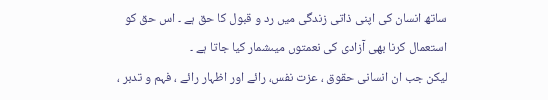ساتھ انسان کی اپنی ذاتی زندگی میں رد و قبول کا حق ہے ۔ اس حق کو استعمال کرنا بھی آزادی کی نعمتوں میںشمار کیا جاتا ہے ۔
لیکن جب ان انسانی حقوق ، عزت نفس، رائے اور اظہار رائے ، فہم و تدبر ،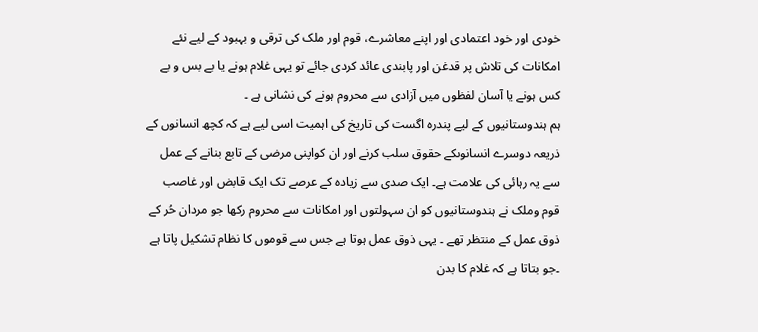خودی اور خود اعتمادی اور اپنے معاشرے، قوم اور ملک کی ترقی و بہبود کے لیے نئے امکانات کی تلاش پر قدغن اور پابندی عائد کردی جائے تو یہی غلام ہونے یا بے بس و بے کس ہونے یا آسان لفظوں میں آزادی سے محروم ہونے کی نشانی ہے ۔
ہم ہندوستانیوں کے لیے پندرہ اگست کی تاریخ کی اہمیت اسی لیے ہے کہ کچھ انسانوں کے ذریعہ دوسرے انسانوںکے حقوق سلب کرنے اور ان کواپنی مرضی کے تابع بنانے کے عمل سے یہ رہائی کی علامت ہے۔ ایک صدی سے زیادہ کے عرصے تک ایک قابض اور غاصب قوم وملک نے ہندوستانیوں کو ان سہولتوں اور امکانات سے محروم رکھا جو مردان حُر کے ذوق عمل کے منتظر تھے ۔ یہی ذوق عمل ہوتا ہے جس سے قوموں کا نظام تشکیل پاتا ہے ۔جو بتاتا ہے کہ غلام کا بدن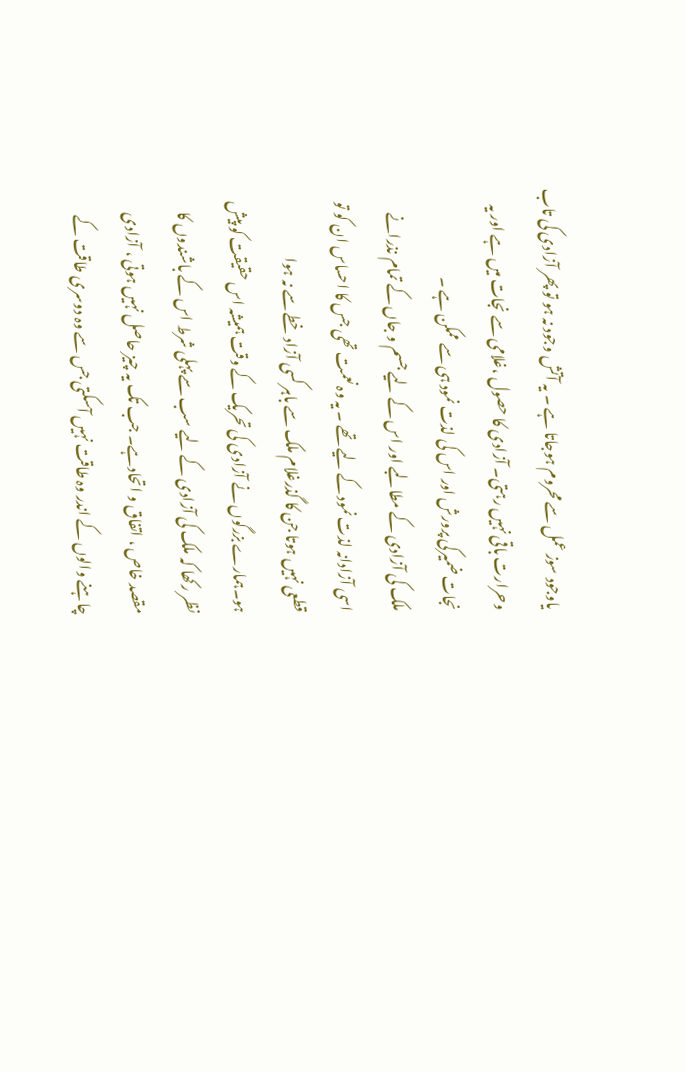یاوجود سوز عمل سے محروم ہوجاتا ہے ۔ یہ آتش وجود نہ ہو تو پھر آزادی کی تاب وحرارت باقی نہیں رہتی۔ آزادی کا حصول ،غلامی سے نجات میں ہے اور یہ نجات ضمیرکی پرورش اور اس کی لذت نمود ہی سے ممکن ہے ۔
ملک کی آزادی کے مطالبے اور اس کے لیے جسم و جاں کے تمام نذرانے اسی آزادانہ لذت نمود کے لیے تھے ۔ یہ وہ نعمت تھی جس کا احساس ان کو تو قطعی نہیں ہوتا جن کا گذرغلام ملک سے باہر کسی آزاد خطے سے نہ ہوا ہو۔ہمارے بزرگوں نے آزادی کی تحریک کے وقت ہمیشہ اس حقیقت کو پیش نظر رکھا کہ ملک کی آزادی کے لیے سب سے پہلی شرط اس کے باشندوں کا مقصد خاص ، اتفاق و اتحادہے۔ جب تک یہ چیز حاصل نہیں ہوتی ، آزادی چاہنے والوں کے اندر وہ طاقت نہیں آسکتی جس سے وہ دوسری طاقت کے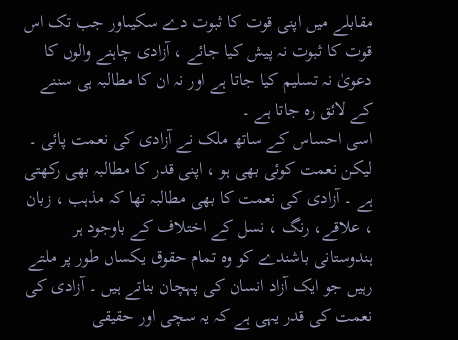مقابلے میں اپنی قوت کا ثبوت دے سکیںاور جب تک اس قوت کا ثبوت نہ پیش کیا جائے ، آزادی چاہنے والوں کا دعویٰ نہ تسلیم کیا جاتا ہے اور نہ ان کا مطالبہ ہی سننے کے لائق رہ جاتا ہے ۔
اسی احساس کے ساتھ ملک نے آزادی کی نعمت پائی ۔ لیکن نعمت کوئی بھی ہو ، اپنی قدر کا مطالبہ بھی رکھتی ہے ۔ آزادی کی نعمت کا بھی مطالبہ تھا کہ مذہب ، زبان ، علاقے، رنگ ، نسل کے اختلاف کے باوجود ہر ہندوستانی باشندے کو وہ تمام حقوق یکساں طور پر ملتے رہیں جو ایک آزاد انسان کی پہچان بناتے ہیں ۔ آزادی کی نعمت کی قدر یہی ہے کہ یہ سچی اور حقیقی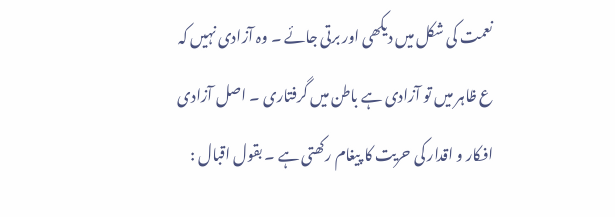نعمت کی شکل میں دیکھی اور برتی جائے ۔ وہ آزادی نہیں کہ ع ظاہر میں تو آزادی ہے باطن میں گرفتاری ۔ اصل آزادی افکار و اقدار کی حریت کا پیغام رکھتی ہے ۔ بقول اقبال :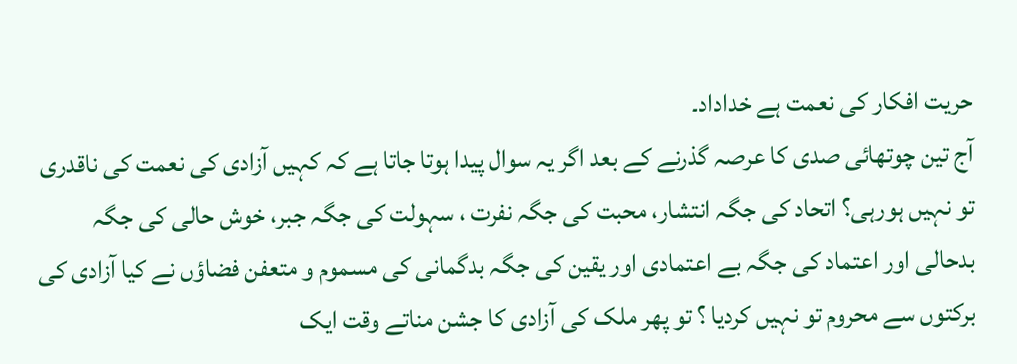حریت افکار کی نعمت ہے خداداد۔
آج تین چوتھائی صدی کا عرصہ گذرنے کے بعد اگر یہ سوال پیدا ہوتا جاتا ہے کہ کہیں آزادی کی نعمت کی ناقدری تو نہیں ہورہی؟ اتحاد کی جگہ انتشار، محبت کی جگہ نفرت ، سہولت کی جگہ جبر، خوش حالی کی جگہ بدحالی اور اعتماد کی جگہ بے اعتمادی اور یقین کی جگہ بدگمانی کی مسموم و متعفن فضاؤں نے کیا آزادی کی برکتوں سے محروم تو نہیں کردیا ؟ تو پھر ملک کی آزادی کا جشن مناتے وقت ایک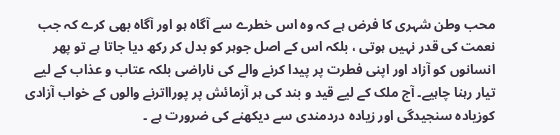محب وطن شہری کا فرض ہے کہ وہ اس خطرے سے آگاہ ہو اور آگاہ بھی کرے کہ جب نعمت کی قدر نہیں ہوتی ، بلکہ اس کے اصل جوہر کو بدل کر رکھ دیا جاتا ہے تو پھر انسانوں کو آزاد اور اپنی فطرت پر پیدا کرنے والے کی ناراضی بلکہ عتاب و عذاب کے لیے تیار رہنا چاہیے۔ آج ملک کے لیے قید و بند کی ہر آزمائش پر پورااترنے والوں کے خواب آزادی کوزیادہ سنجیدگی اور زیادہ دردمندی سے دیکھنے کی ضرورت ہے ۔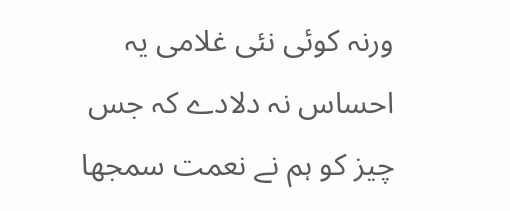ورنہ کوئی نئی غلامی یہ احساس نہ دلادے کہ جس چیز کو ہم نے نعمت سمجھا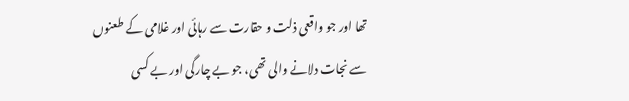تھا اور جو واقعی ذلت و حقارت سے رہائی اور غلامی کے طعنوں سے نجات دلانے والی تھی، جو بے چارگی اور بے کسی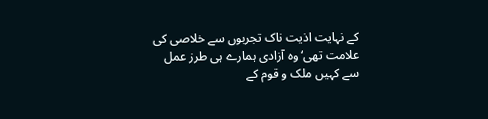کے نہایت اذیت ناک تجربوں سے خلاصی کی علامت تھی‘ وہ آزادی ہمارے ہی طرز عمل سے کہیں ملک و قوم کے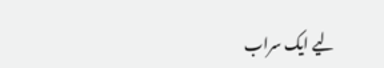لیے ایک سراب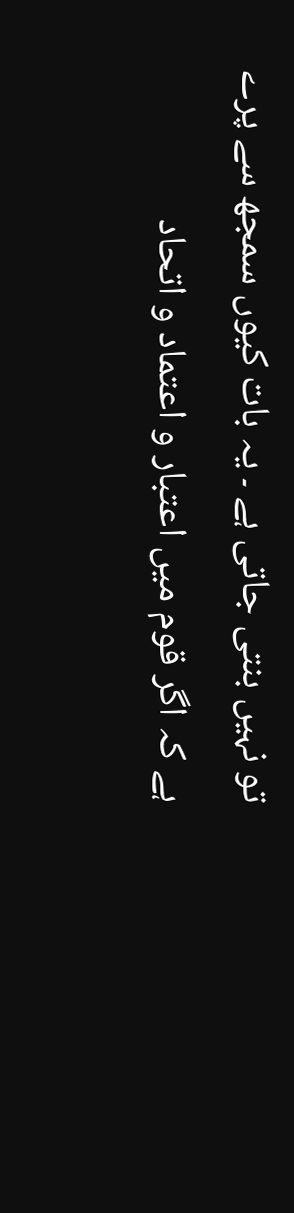تو نہیں بنتی جاتی ہے ۔ یہ بات کیوں سمجھ سے پرے ہے کہ اگر قوم میں اعتبار و اعتماد و اتحاد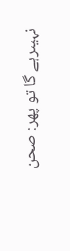نہیںرہے گا تو پھر: صحن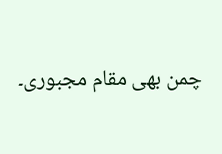چمن بھی مقام مجبوری۔